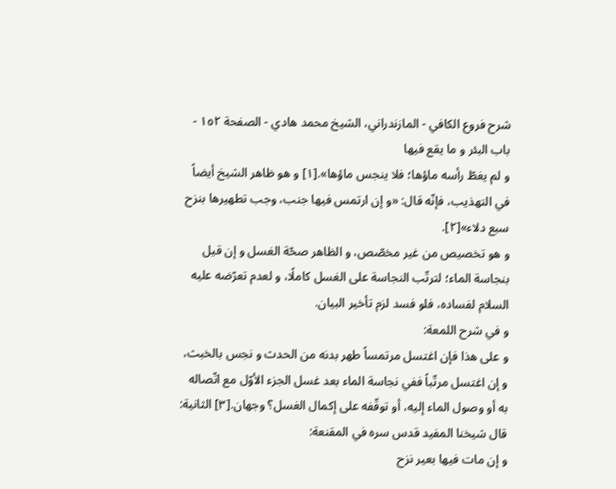شرح فروع الكافي - المازندراني، الشيخ محمد هادي - الصفحة ١٥٢ - باب البئر و ما يقع فيها
و لم يغطّ رأسه ماؤها؛ فلا ينجس ماؤها».[١] و هو ظاهر الشيخ أيضاً في التهذيب، فإنّه قال: «و إن ارتمس فيها جنب، وجب تطهيرها بنزح سبع دلاء»[٢].
و هو تخصيص من غير مخصّص، و الظاهر صحّة الغسل و إن قيل بنجاسة الماء؛ لترتّب النجاسة على الغسل كاملًا، و لعدم تعرّضه عليه السلام لفساده، فلو فسد لزم تأخير البيان.
و في شرح اللمعة:
و على هذا فإن اغتسل مرتمساً طهر بدنه من الحدث و نجس بالخبث، و إن اغتسل مرتّباً ففي نجاسة الماء بعد غسل الجزء الأوّل مع اتّصاله به أو وصول الماء إليه، أو توقّفه على إكمال الغسل؟ وجهان.[٣] الثانية: قال شيخنا المفيد قدس سره في المقنعة:
و إن مات فيها بعير نزح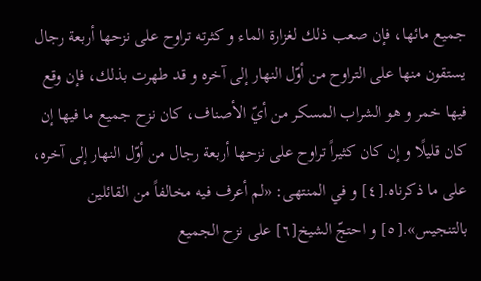جميع مائها، فإن صعب ذلك لغزارة الماء و كثرته تراوح على نزحها أربعة رجال يستقون منها على التراوح من أوّل النهار إلى آخره و قد طهرت بذلك، فإن وقع فيها خمر و هو الشراب المسكر من أيّ الأصناف، كان نزح جميع ما فيها إن كان قليلًا و إن كان كثيراً تراوح على نزحها أربعة رجال من أوّل النهار إلى آخره، على ما ذكرناه.[٤] و في المنتهى: «لم أعرف فيه مخالفاً من القائلين بالتنجيس».[٥] و احتجّ الشيخ[٦] على نزح الجميع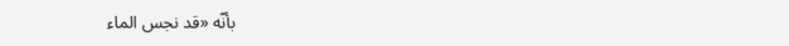بأنّه «قد نجس الماء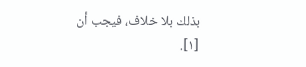بذلك بلا خلاف، فيجب أن
[١].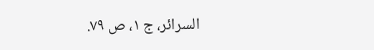السرائر، ج ١، ص ٧٩.